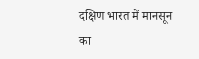दक्षिण भारत में मानसून का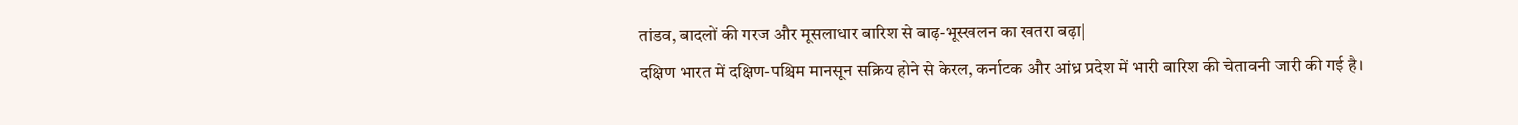तांडव, बादलों की गरज और मूसलाधार बारिश से बाढ़-भूस्खलन का खतरा बढ़ा|
दक्षिण भारत में दक्षिण-पश्चिम मानसून सक्रिय होने से केरल, कर्नाटक और आंध्र प्रदेश में भारी बारिश की चेतावनी जारी की गई है।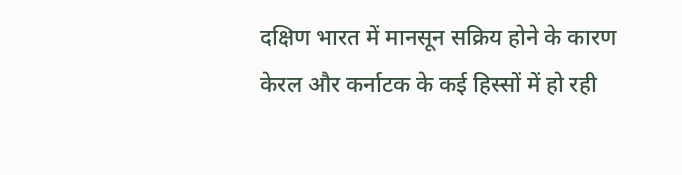दक्षिण भारत में मानसून सक्रिय होने के कारण केरल और कर्नाटक के कई हिस्सों में हो रही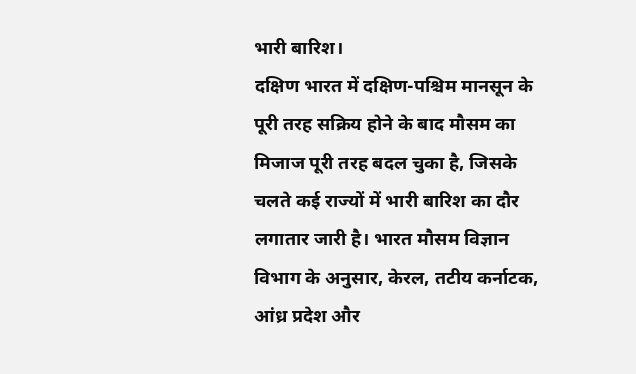भारी बारिश।
दक्षिण भारत में दक्षिण-पश्चिम मानसून के पूरी तरह सक्रिय होने के बाद मौसम का मिजाज पूरी तरह बदल चुका है, जिसके चलते कई राज्यों में भारी बारिश का दौर लगातार जारी है। भारत मौसम विज्ञान विभाग के अनुसार, केरल, तटीय कर्नाटक, आंध्र प्रदेश और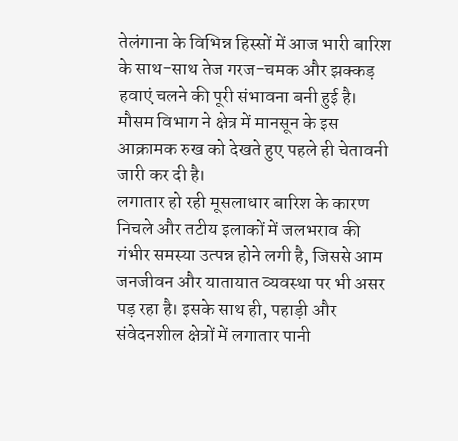तेलंगाना के विभिन्न हिस्सों में आज भारी बारिश के साथ-साथ तेज गरज-चमक और झक्कड़ हवाएं चलने की पूरी संभावना बनी हुई है। मौसम विभाग ने क्षेत्र में मानसून के इस आक्रामक रुख को देखते हुए पहले ही चेतावनी जारी कर दी है।
लगातार हो रही मूसलाधार बारिश के कारण निचले और तटीय इलाकों में जलभराव की गंभीर समस्या उत्पन्न होने लगी है, जिससे आम जनजीवन और यातायात व्यवस्था पर भी असर पड़ रहा है। इसके साथ ही, पहाड़ी और संवेदनशील क्षेत्रों में लगातार पानी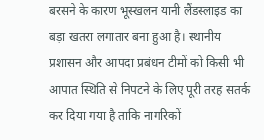बरसने के कारण भूस्खलन यानी लैंडस्लाइड का बड़ा खतरा लगातार बना हुआ है। स्थानीय प्रशासन और आपदा प्रबंधन टीमों को किसी भी आपात स्थिति से निपटने के लिए पूरी तरह सतर्क कर दिया गया है ताकि नागरिकों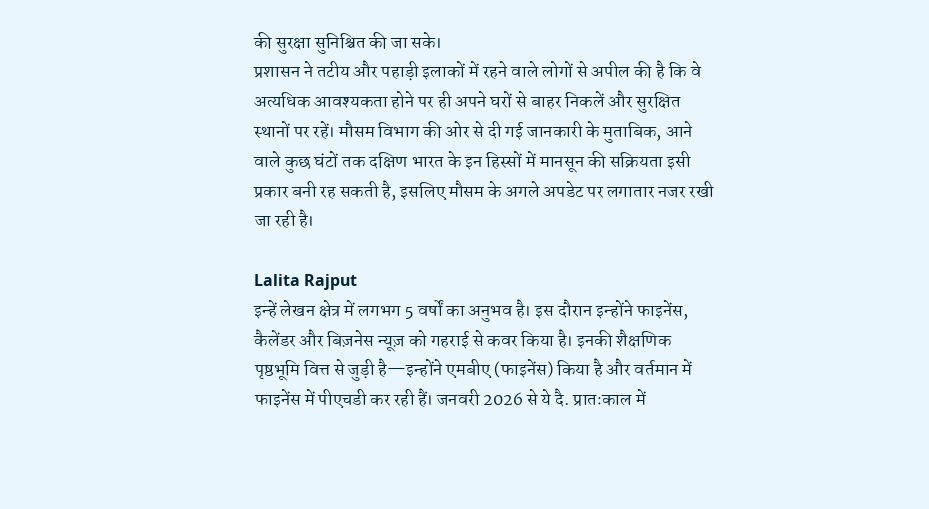की सुरक्षा सुनिश्चित की जा सके।
प्रशासन ने तटीय और पहाड़ी इलाकों में रहने वाले लोगों से अपील की है कि वे अत्यधिक आवश्यकता होने पर ही अपने घरों से बाहर निकलें और सुरक्षित स्थानों पर रहें। मौसम विभाग की ओर से दी गई जानकारी के मुताबिक, आने वाले कुछ घंटों तक दक्षिण भारत के इन हिस्सों में मानसून की सक्रियता इसी प्रकार बनी रह सकती है, इसलिए मौसम के अगले अपडेट पर लगातार नजर रखी जा रही है।

Lalita Rajput
इन्हें लेखन क्षेत्र में लगभग 5 वर्षों का अनुभव है। इस दौरान इन्होंने फाइनेंस, कैलेंडर और बिज़नेस न्यूज़ को गहराई से कवर किया है। इनकी शैक्षणिक पृष्ठभूमि वित्त से जुड़ी है—इन्होंने एमबीए (फाइनेंस) किया है और वर्तमान में फाइनेंस में पीएचडी कर रही हैं। जनवरी 2026 से ये दै. प्रातःकाल में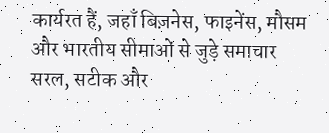कार्यरत हैं, जहाँ बिज़नेस, फाइनेंस, मौसम और भारतीय सीमाओं से जुड़े समाचार सरल, सटीक और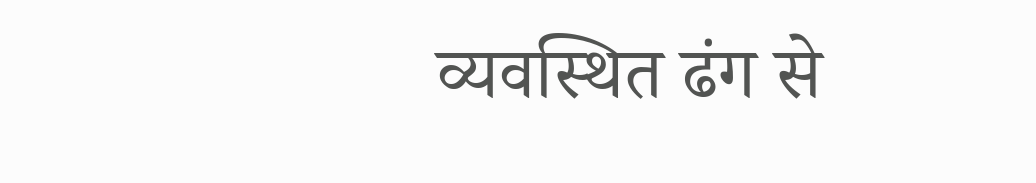व्यवस्थित ढंग से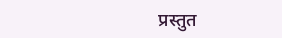प्रस्तुत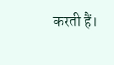करती हैं।